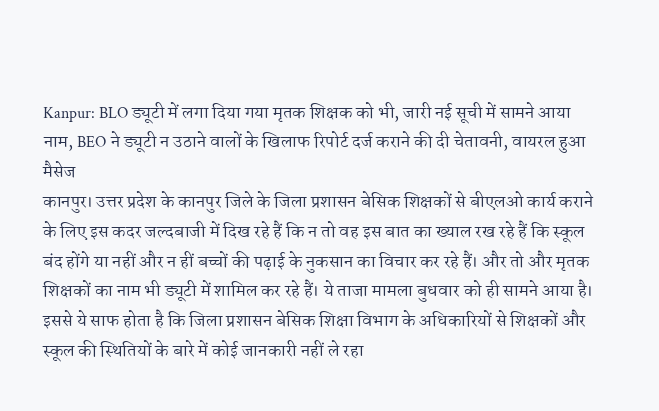Kanpur: BLO ड्यूटी में लगा दिया गया मृतक शिक्षक को भी, जारी नई सूची में सामने आया नाम, BEO ने ड्यूटी न उठाने वालों के खिलाफ रिपोर्ट दर्ज कराने की दी चेतावनी, वायरल हुआ मैसेज
कानपुर। उत्तर प्रदेश के कानपुर जिले के जिला प्रशासन बेसिक शिक्षकों से बीएलओ कार्य कराने के लिए इस कदर जल्दबाजी में दिख रहे हैं कि न तो वह इस बात का ख्याल रख रहे हैं कि स्कूल बंद होंगे या नहीं और न हीं बच्चों की पढ़ाई के नुकसान का विचार कर रहे हैं। और तो और मृतक शिक्षकों का नाम भी ड्यूटी में शामिल कर रहे हैं। ये ताजा मामला बुधवार को ही सामने आया है।
इससे ये साफ होता है कि जिला प्रशासन बेसिक शिक्षा विभाग के अधिकारियों से शिक्षकों और स्कूल की स्थितियों के बारे में कोई जानकारी नहीं ले रहा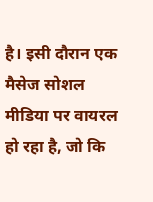है। इसी दौरान एक मैसेज सोशल मीडिया पर वायरल हो रहा है, जो कि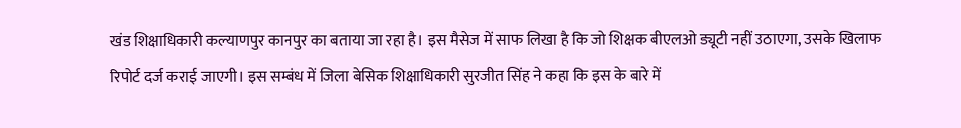खंड शिक्षाधिकारी कल्याणपुर कानपुर का बताया जा रहा है। इस मैसेज में साफ लिखा है कि जो शिक्षक बीएलओ ड्यूटी नहीं उठाएगा, उसके खिलाफ रिपोर्ट दर्ज कराई जाएगी। इस सम्बंध में जिला बेसिक शिक्षाधिकारी सुरजीत सिंह ने कहा कि इस के बारे में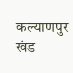कल्याणपुर खंड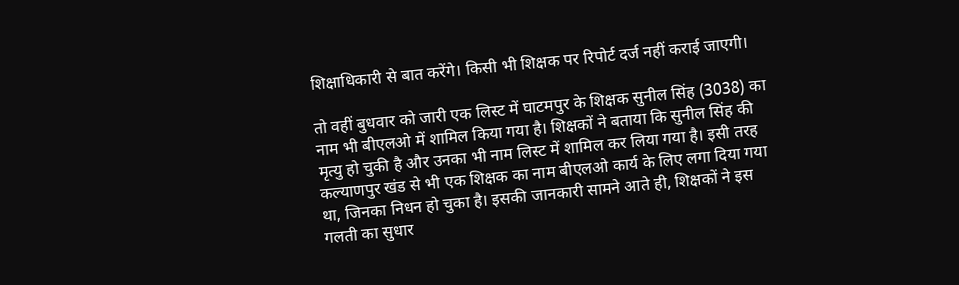शिक्षाधिकारी से बात करेंगे। किसी भी शिक्षक पर रिपोर्ट दर्ज नहीं कराई जाएगी।

तो वहीं बुधवार को जारी एक लिस्ट में घाटमपुर के शिक्षक सुनील सिंह (3038) का नाम भी बीएलओ में शामिल किया गया है। शिक्षकों ने बताया कि सुनील सिंह की मृत्यु हो चुकी है और उनका भी नाम लिस्ट में शामिल कर लिया गया है। इसी तरह कल्याणपुर खंड से भी एक शिक्षक का नाम बीएलओ कार्य के लिए लगा दिया गया था, जिनका निधन हो चुका है। इसकी जानकारी सामने आते ही, शिक्षकों ने इस गलती का सुधार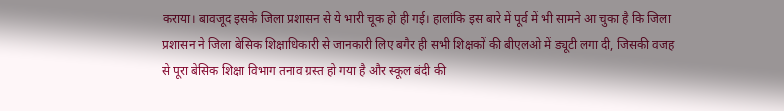कराया। बावजूद इसके जिला प्रशासन से ये भारी चूक हो ही गई। हालांकि इस बारे में पूर्व में भी सामने आ चुका है कि जिला प्रशासन ने जिला बेसिक शिक्षाधिकारी से जानकारी लिए बगैर ही सभी शिक्षकों की बीएलओ में ड्यूटी लगा दी, जिसकी वजह से पूरा बेसिक शिक्षा विभाग तनाव ग्रस्त हो गया है और स्कूल बंदी की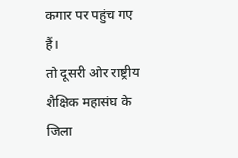कगार पर पहुंच गए हैं।
तो दूसरी ओर राष्ट्रीय शैक्षिक महासंघ के जिला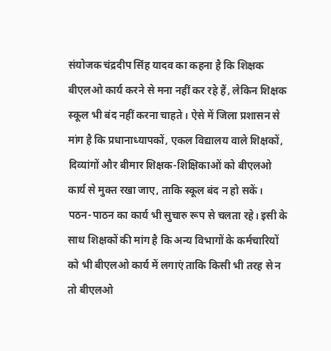संयोजक चंद्रदीप सिंह यादव का कहना है कि शिक्षक बीएलओ कार्य करने से मना नहीं कर रहे हैं, लेकिन शिक्षक स्कूल भी बंद नहीं करना चाहते। ऐसे में जिला प्रशासन से मांग है कि प्रधानाध्यापकों, एकल विद्यालय वाले शिक्षकों, दिव्यांगों और बीमार शिक्षक-शिक्षिकाओं को बीएलओ कार्य से मुक्त रखा जाए, ताकि स्कूल बंद न हो सकें। पठन-पाठन का कार्य भी सुचारु रूप से चलता रहे। इसी के साथ शिक्षकों की मांग है कि अन्य विभागों के कर्मचारियों को भी बीएलओ कार्य में लगाएं ताकि किसी भी तरह से न तो बीएलओ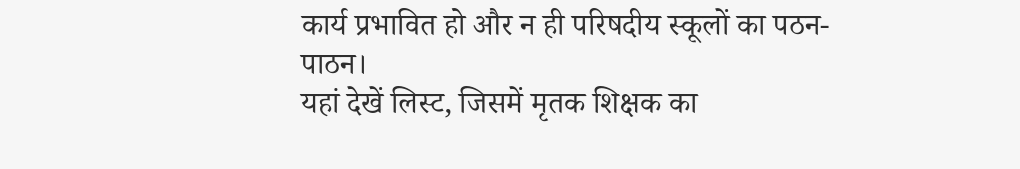कार्य प्रभावित हो और न ही परिषदीय स्कूलों का पठन-पाठन।
यहां देखें लिस्ट, जिसमें मृतक शिक्षक का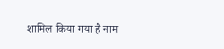शामिल किया गया है नाम